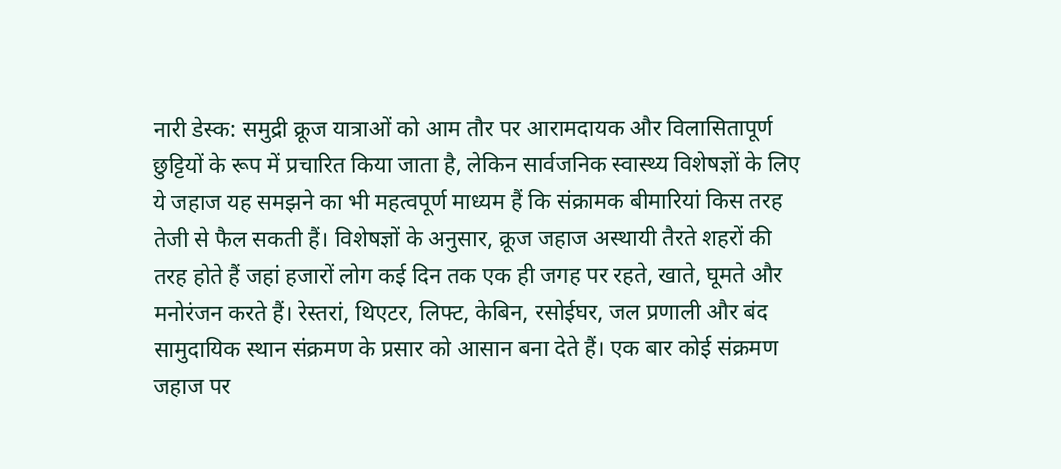नारी डेस्क: समुद्री क्रूज यात्राओं को आम तौर पर आरामदायक और विलासितापूर्ण छुट्टियों के रूप में प्रचारित किया जाता है, लेकिन सार्वजनिक स्वास्थ्य विशेषज्ञों के लिए ये जहाज यह समझने का भी महत्वपूर्ण माध्यम हैं कि संक्रामक बीमारियां किस तरह तेजी से फैल सकती हैं। विशेषज्ञों के अनुसार, क्रूज जहाज अस्थायी तैरते शहरों की तरह होते हैं जहां हजारों लोग कई दिन तक एक ही जगह पर रहते, खाते, घूमते और मनोरंजन करते हैं। रेस्तरां, थिएटर, लिफ्ट, केबिन, रसोईघर, जल प्रणाली और बंद सामुदायिक स्थान संक्रमण के प्रसार को आसान बना देते हैं। एक बार कोई संक्रमण जहाज पर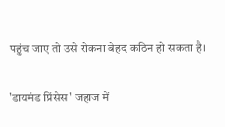पहुंच जाए तो उसे रोकना बेहद कठिन हो सकता है।

'डायमंड प्रिंसेस' जहाज में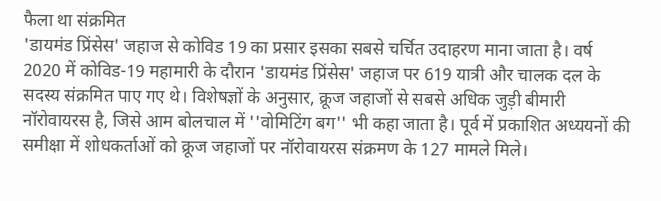फैला था संक्रमित
'डायमंड प्रिंसेस' जहाज से कोविड 19 का प्रसार इसका सबसे चर्चित उदाहरण माना जाता है। वर्ष 2020 में कोविड-19 महामारी के दौरान 'डायमंड प्रिंसेस' जहाज पर 619 यात्री और चालक दल के सदस्य संक्रमित पाए गए थे। विशेषज्ञों के अनुसार, क्रूज जहाजों से सबसे अधिक जुड़ी बीमारी नॉरोवायरस है, जिसे आम बोलचाल में ''वोमिटिंग बग'' भी कहा जाता है। पूर्व में प्रकाशित अध्ययनों की समीक्षा में शोधकर्ताओं को क्रूज जहाजों पर नॉरोवायरस संक्रमण के 127 मामले मिले।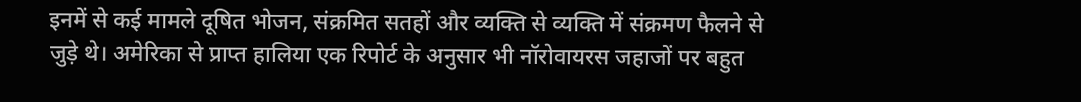इनमें से कई मामले दूषित भोजन, संक्रमित सतहों और व्यक्ति से व्यक्ति में संक्रमण फैलने से जुड़े थे। अमेरिका से प्राप्त हालिया एक रिपोर्ट के अनुसार भी नॉरोवायरस जहाजों पर बहुत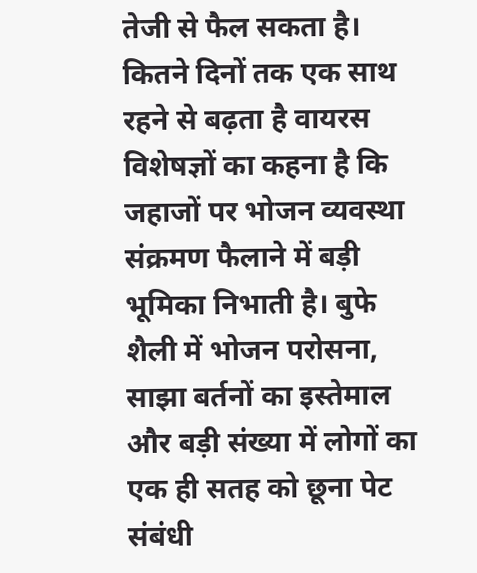तेजी से फैल सकता है।
कितने दिनों तक एक साथ रहने से बढ़ता है वायरस
विशेषज्ञों का कहना है कि जहाजों पर भोजन व्यवस्था संक्रमण फैलाने में बड़ी भूमिका निभाती है। बुफे शैली में भोजन परोसना, साझा बर्तनों का इस्तेमाल और बड़ी संख्या में लोगों का एक ही सतह को छूना पेट संबंधी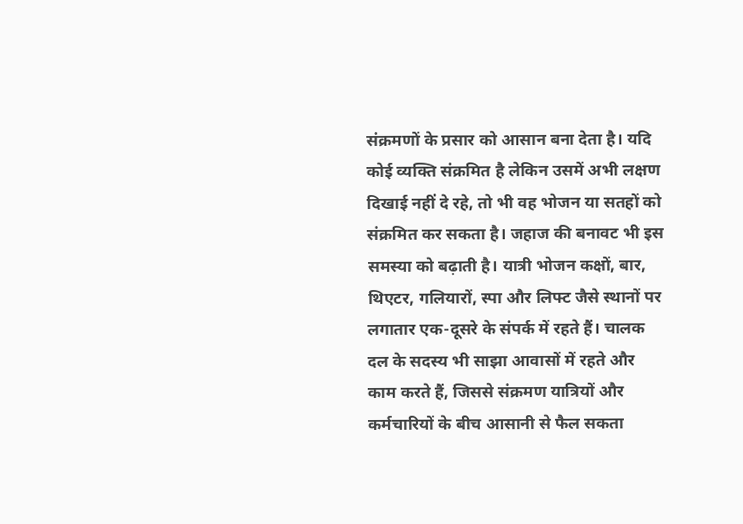संक्रमणों के प्रसार को आसान बना देता है। यदि कोई व्यक्ति संक्रमित है लेकिन उसमें अभी लक्षण दिखाई नहीं दे रहे, तो भी वह भोजन या सतहों को संक्रमित कर सकता है। जहाज की बनावट भी इस समस्या को बढ़ाती है। यात्री भोजन कक्षों, बार, थिएटर, गलियारों, स्पा और लिफ्ट जैसे स्थानों पर लगातार एक-दूसरे के संपर्क में रहते हैं। चालक दल के सदस्य भी साझा आवासों में रहते और काम करते हैं, जिससे संक्रमण यात्रियों और कर्मचारियों के बीच आसानी से फैल सकता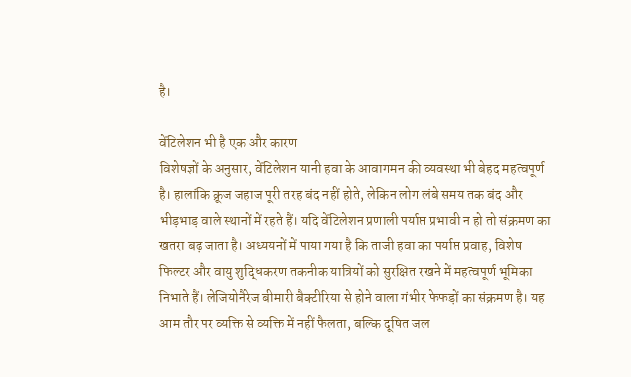है।

वेंटिलेशन भी है एक और कारण
विशेषज्ञों के अनुसार, वेंटिलेशन यानी हवा के आवागमन की व्यवस्था भी बेहद महत्वपूर्ण है। हालांकि क्रूज जहाज पूरी तरह बंद नहीं होते, लेकिन लोग लंबे समय तक बंद और भीड़भाड़ वाले स्थानों में रहते हैं। यदि वेंटिलेशन प्रणाली पर्याप्त प्रभावी न हो तो संक्रमण का खतरा बढ़ जाता है। अध्ययनों में पाया गया है कि ताजी हवा का पर्याप्त प्रवाह, विशेष फिल्टर और वायु शुद्धिकरण तकनीक यात्रियों को सुरक्षित रखने में महत्वपूर्ण भूमिका निभाते हैं। लेजियोनैरेज बीमारी बैक्टीरिया से होने वाला गंभीर फेफड़ों का संक्रमण है। यह आम तौर पर व्यक्ति से व्यक्ति में नहीं फैलता, बल्कि दूषित जल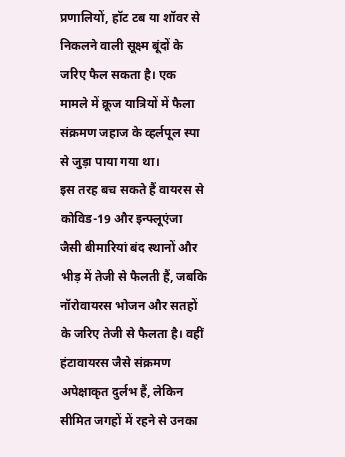प्रणालियों, हॉट टब या शॉवर से निकलने वाली सूक्ष्म बूंदों के जरिए फैल सकता है। एक मामले में क्रूज यात्रियों में फैला संक्रमण जहाज के व्हर्लपूल स्पा से जुड़ा पाया गया था।
इस तरह बच सकते हैं वायरस से
कोविड-19 और इन्फ्लूएंजा जैसी बीमारियां बंद स्थानों और भीड़ में तेजी से फैलती हैं, जबकि नॉरोवायरस भोजन और सतहों के जरिए तेजी से फैलता है। वहीं हंटावायरस जैसे संक्रमण अपेक्षाकृत दुर्लभ हैं, लेकिन सीमित जगहों में रहने से उनका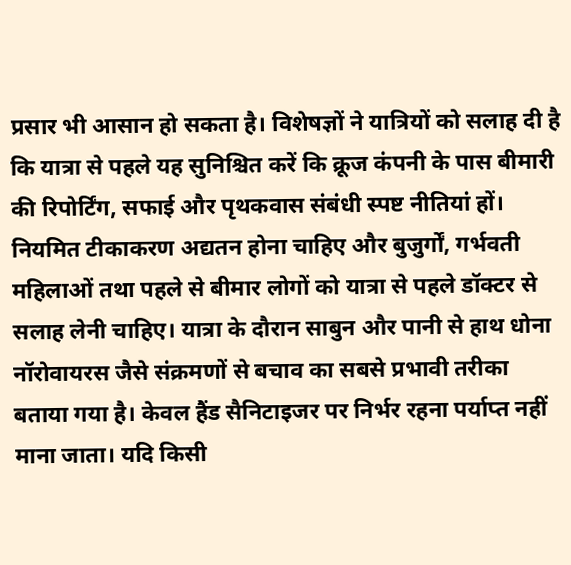प्रसार भी आसान हो सकता है। विशेषज्ञों ने यात्रियों को सलाह दी है कि यात्रा से पहले यह सुनिश्चित करें कि क्रूज कंपनी के पास बीमारी की रिपोर्टिंग, सफाई और पृथकवास संबंधी स्पष्ट नीतियां हों। नियमित टीकाकरण अद्यतन होना चाहिए और बुजुर्गों, गर्भवती महिलाओं तथा पहले से बीमार लोगों को यात्रा से पहले डॉक्टर से सलाह लेनी चाहिए। यात्रा के दौरान साबुन और पानी से हाथ धोना नॉरोवायरस जैसे संक्रमणों से बचाव का सबसे प्रभावी तरीका बताया गया है। केवल हैंड सैनिटाइजर पर निर्भर रहना पर्याप्त नहीं माना जाता। यदि किसी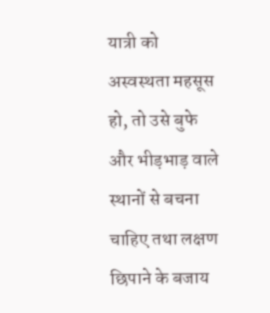यात्री को अस्वस्थता महसूस हो, तो उसे बुफे और भीड़भाड़ वाले स्थानों से बचना चाहिए तथा लक्षण छिपाने के बजाय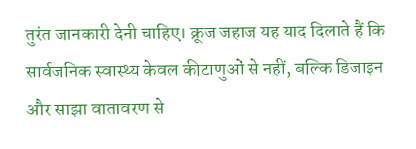तुरंत जानकारी देनी चाहिए। क्रूज जहाज यह याद दिलाते हैं कि सार्वजनिक स्वास्थ्य केवल कीटाणुओं से नहीं, बल्कि डिजाइन और साझा वातावरण से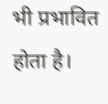भी प्रभावित होता है।